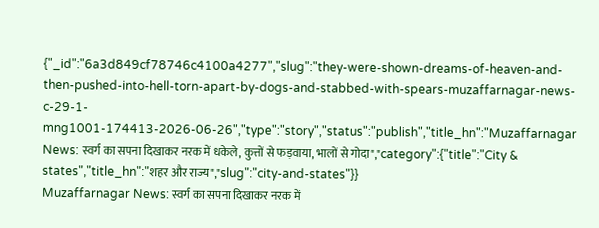{"_id":"6a3d849cf78746c4100a4277","slug":"they-were-shown-dreams-of-heaven-and-then-pushed-into-hell-torn-apart-by-dogs-and-stabbed-with-spears-muzaffarnagar-news-c-29-1-mng1001-174413-2026-06-26","type":"story","status":"publish","title_hn":"Muzaffarnagar News: स्वर्ग का सपना दिखाकर नरक में धकेले, कुत्तों से फड़वाया, भालों से गोदा","category":{"title":"City & states","title_hn":"शहर और राज्य","slug":"city-and-states"}}
Muzaffarnagar News: स्वर्ग का सपना दिखाकर नरक में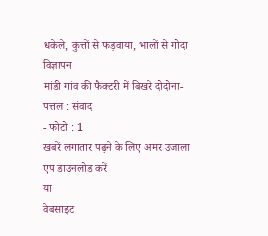धकेले, कुत्तों से फड़वाया, भालों से गोदा
विज्ञापन
मांडी गांव की फैक्टरी में बिखरे दोदोना-पत्तल : संवाद
- फोटो : 1
खबरें लगातार पढ़ने के लिए अमर उजाला एप डाउनलोड करें
या
वेबसाइट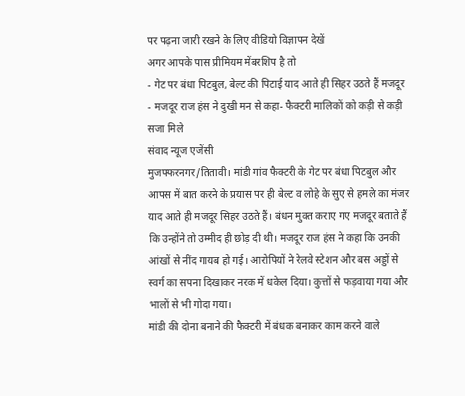पर पढ़ना जारी रखने के लिए वीडियो विज्ञापन देखें
अगर आपके पास प्रीमियम मेंबरशिप है तो
- गेट पर बंधा पिटबुल, बेल्ट की पिटाई याद आते ही सिहर उठते हैं मजदूर
- मजदूर राज हंस ने दुखी मन से कहा- फैक्टरी मालिकों को कड़ी से कड़ी सजा मिले
संवाद न्यूज एजेंसी
मुजफ्फरनगर/तितावी। मांडी गांव फैक्टरी के गेट पर बंधा पिटबुल और आपस में बात करने के प्रयास पर ही बेल्ट व लोहे के सुए से हमले का मंजर याद आते ही मजदूर सिहर उठते हैं। बंधन मुक्त कराए गए मजदूर बताते हैं कि उन्होंने तो उम्मीद ही छोड़ दी थी। मजदूर राज हंस ने कहा कि उनकी आंखों से नींद गायब हो गई। आरोपियों ने रेलवे स्टेशन और बस अड्डों से स्वर्ग का सपना दिखाकर नरक में धकेल दिया। कुत्तों से फड़वाया गया और भालों से भी गोदा गया।
मांडी की दोना बनाने की फैक्टरी में बंधक बनाकर काम करने वाले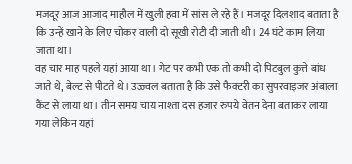मजदूर आज आजाद माहौल में खुली हवा में सांस ले रहे हैं। मजदूर दिलशाद बताता है कि उन्हें खाने के लिए चोकर वाली दो सूखी रोटी दी जाती थी। 24 घंटे काम लिया जाता था।
वह चार माह पहले यहां आया था। गेट पर कभी एक तो कभी दो पिटबुल कुत्ते बांध जाते थे, बेल्ट से पीटते थे। उज्ज्वल बताता है कि उसे फैक्टरी का सुपरवाइजर अंबाला कैंट से लाया था। तीन समय चाय नाश्ता दस हजार रुपये वेतन देना बताकर लाया गया लेकिन यहां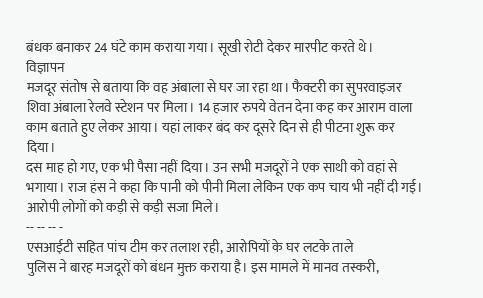बंधक बनाकर 24 घंटे काम कराया गया। सूखी रोटी देकर मारपीट करते थे।
विज्ञापन
मजदूर संतोष से बताया कि वह अंबाला से घर जा रहा था। फैक्टरी का सुपरवाइजर शिवा अंबाला रेलवे स्टेशन पर मिला। 14 हजार रुपये वेतन देना कह कर आराम वाला काम बताते हुए लेकर आया। यहां लाकर बंद कर दूसरे दिन से ही पीटना शुरू कर दिया।
दस माह हो गए, एक भी पैसा नहीं दिया। उन सभी मजदूरों ने एक साथी को वहां से भगाया। राज हंस ने कहा कि पानी को पीनी मिला लेकिन एक कप चाय भी नहीं दी गई। आरोपी लोगों को कड़ी से कड़ी सजा मिले।
-- -- -- -
एसआईटी सहित पांच टीम कर तलाश रही, आरोपियों के घर लटके ताले
पुलिस ने बारह मजदूरों को बंधन मुक्त कराया है। इस मामले में मानव तस्करी,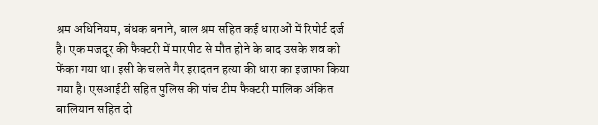श्रम अधिनियम, बंधक बनाने, बाल श्रम सहित कई धाराओं में रिपोर्ट दर्ज है। एक मजदूर की फैक्टरी में मारपीट से मौत होने के बाद उसके शव को फेंका गया था। इसी के चलते गैर इरादतन हत्या की धारा का इजाफा किया गया है। एसआईटी सहित पुलिस की पांच टीम फैक्टरी मालिक अंकित बालियान सहित दो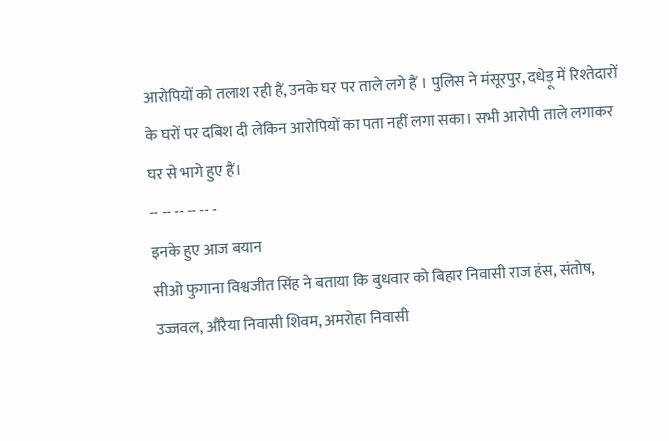आरोपियों को तलाश रही हैं, उनके घर पर ताले लगे हैं । पुलिस ने मंसूरपुर, दधेड़ू में रिश्तेदारों के घरों पर दबिश दी लेकिन आरोपियों का पता नहीं लगा सका। सभी आरोपी ताले लगाकर घर से भागे हुए हैं।
-- -- -- -- -- -
इनके हुए आज बयान
सीओ फुगाना विश्वजीत सिंह ने बताया कि बुधवार को बिहार निवासी राज हंस, संतोष, उज्जवल, औरैया निवासी शिवम, अमरोहा निवासी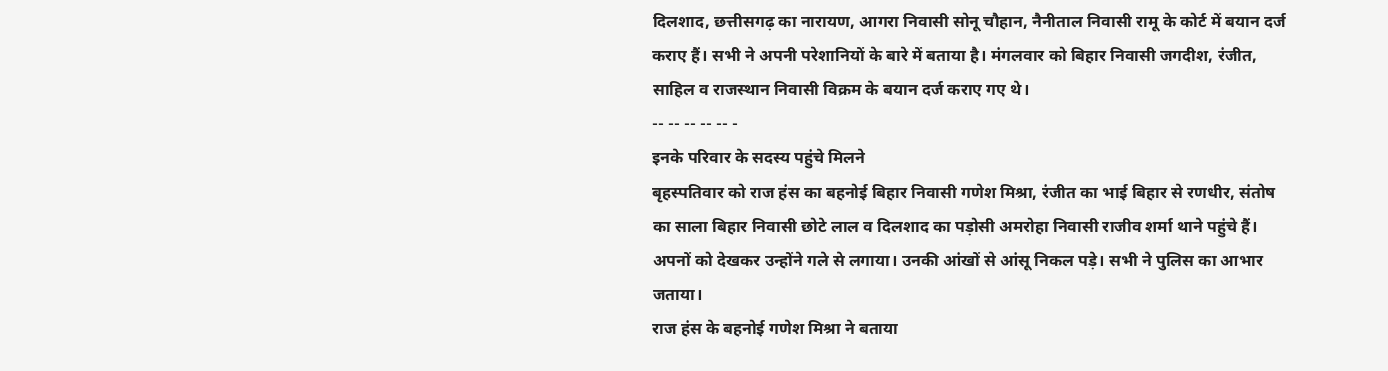दिलशाद, छत्तीसगढ़ का नारायण, आगरा निवासी सोनू चौहान, नैनीताल निवासी रामू के कोर्ट में बयान दर्ज कराए हैं। सभी ने अपनी परेशानियों के बारे में बताया है। मंगलवार को बिहार निवासी जगदीश, रंजीत, साहिल व राजस्थान निवासी विक्रम के बयान दर्ज कराए गए थे।
-- -- -- -- -- -
इनके परिवार के सदस्य पहुंचे मिलने
बृहस्पतिवार को राज हंस का बहनोई बिहार निवासी गणेश मिश्रा, रंजीत का भाई बिहार से रणधीर, संतोष का साला बिहार निवासी छोटे लाल व दिलशाद का पड़ोसी अमरोहा निवासी राजीव शर्मा थाने पहुंचे हैं। अपनों को देखकर उन्होंने गले से लगाया। उनकी आंखों से आंसू निकल पड़े। सभी ने पुलिस का आभार जताया।
राज हंस के बहनोई गणेश मिश्रा ने बताया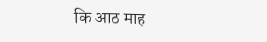कि आठ माह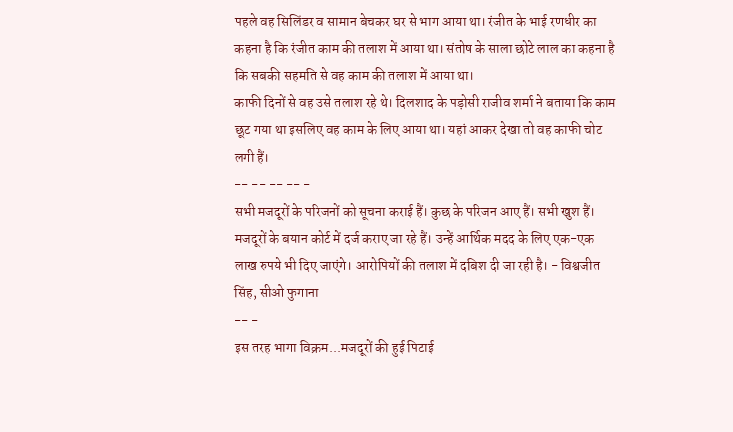पहले वह सिलिंडर व सामान बेचकर घर से भाग आया था। रंजीत के भाई रणधीर का कहना है कि रंजीत काम की तलाश में आया था। संतोष के साला छोटे लाल का कहना है कि सबकी सहमति से वह काम की तलाश में आया था।
काफी दिनों से वह उसे तलाश रहे थे। दिलशाद के पड़ोसी राजीव शर्मा ने बताया कि काम छूट गया था इसलिए वह काम के लिए आया था। यहां आकर देखा तो वह काफी चोट लगी हैं।
-- -- -- -- -
सभी मजदूरों के परिजनों को सूचना कराई हैं। कुछ के परिजन आए हैं। सभी खुश हैं। मजदूरों के बयान कोर्ट में दर्ज कराए जा रहे हैं। उन्हें आर्थिक मदद के लिए एक-एक लाख रुपये भी दिए जाएंगे। आरोपियों की तलाश में दबिश दी जा रही है। - विश्वजीत सिंह, सीओ फुगाना
-- -
इस तरह भागा विक्रम...मजदूरों की हुई पिटाई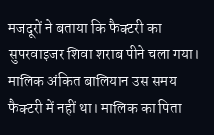मजदूरों ने बताया कि फैक्टरी का सुपरवाइजर शिवा शराब पीने चला गया। मालिक अंकित बालियान उस समय फैक्टरी में नहीं था। मालिक का पिता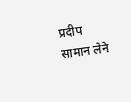प्रदीप सामान लेने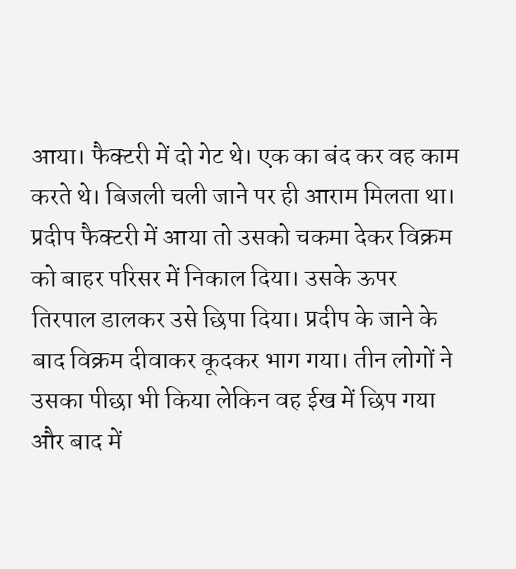आया। फैक्टरी में दो गेट थे। एक का बंद कर वह काम करते थे। बिजली चली जाने पर ही आराम मिलता था। प्रदीप फैक्टरी में आया तो उसको चकमा देकर विक्रम को बाहर परिसर में निकाल दिया। उसके ऊपर तिरपाल डालकर उसे छिपा दिया। प्रदीप के जाने के बाद विक्रम दीवाकर कूदकर भाग गया। तीन लोगों ने उसका पीछा भी किया लेकिन वह ईख में छिप गया और बाद में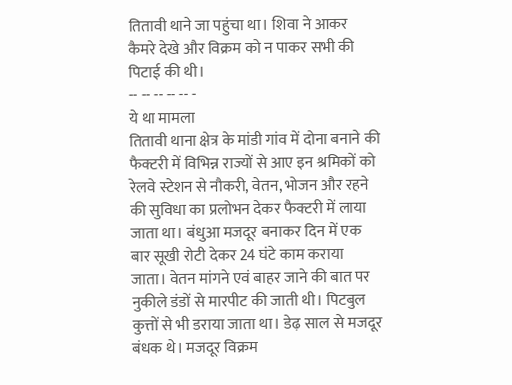तितावी थाने जा पहुंचा था। शिवा ने आकर कैमरे देखे और विक्रम को न पाकर सभी की पिटाई की थी।
-- -- -- -- -- -
ये था मामला
तितावी थाना क्षेत्र के मांडी गांव में दोना बनाने की फैक्टरी में विभिन्न राज्यों से आए इन श्रमिकों को रेलवे स्टेशन से नौकरी, वेतन, भोजन और रहने की सुविधा का प्रलोभन देकर फैक्टरी में लाया जाता था। बंधुआ मजदूर बनाकर दिन में एक बार सूखी रोटी देकर 24 घंटे काम कराया जाता। वेतन मांगने एवं बाहर जाने की बात पर नुकीले डंडों से मारपीट की जाती थी। पिटबुल कुत्तों से भी डराया जाता था। डेढ़ साल से मजदूर बंधक थे। मजदूर विक्रम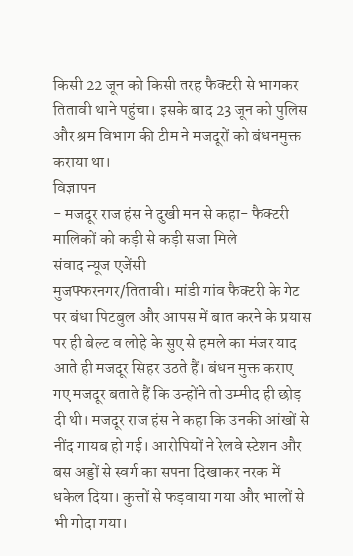किसी 22 जून को किसी तरह फैक्टरी से भागकर तितावी थाने पहुंचा। इसके बाद 23 जून को पुलिस और श्रम विभाग की टीम ने मजदूरों को बंधनमुक्त कराया था।
विज्ञापन
- मजदूर राज हंस ने दुखी मन से कहा- फैक्टरी मालिकों को कड़ी से कड़ी सजा मिले
संवाद न्यूज एजेंसी
मुजफ्फरनगर/तितावी। मांडी गांव फैक्टरी के गेट पर बंधा पिटबुल और आपस में बात करने के प्रयास पर ही बेल्ट व लोहे के सुए से हमले का मंजर याद आते ही मजदूर सिहर उठते हैं। बंधन मुक्त कराए गए मजदूर बताते हैं कि उन्होंने तो उम्मीद ही छोड़ दी थी। मजदूर राज हंस ने कहा कि उनकी आंखों से नींद गायब हो गई। आरोपियों ने रेलवे स्टेशन और बस अड्डों से स्वर्ग का सपना दिखाकर नरक में धकेल दिया। कुत्तों से फड़वाया गया और भालों से भी गोदा गया।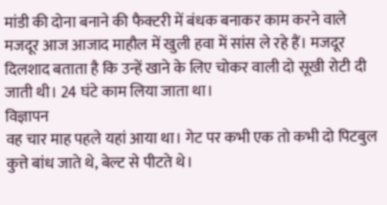मांडी की दोना बनाने की फैक्टरी में बंधक बनाकर काम करने वाले मजदूर आज आजाद माहौल में खुली हवा में सांस ले रहे हैं। मजदूर दिलशाद बताता है कि उन्हें खाने के लिए चोकर वाली दो सूखी रोटी दी जाती थी। 24 घंटे काम लिया जाता था।
विज्ञापन
वह चार माह पहले यहां आया था। गेट पर कभी एक तो कभी दो पिटबुल कुत्ते बांध जाते थे, बेल्ट से पीटते थे।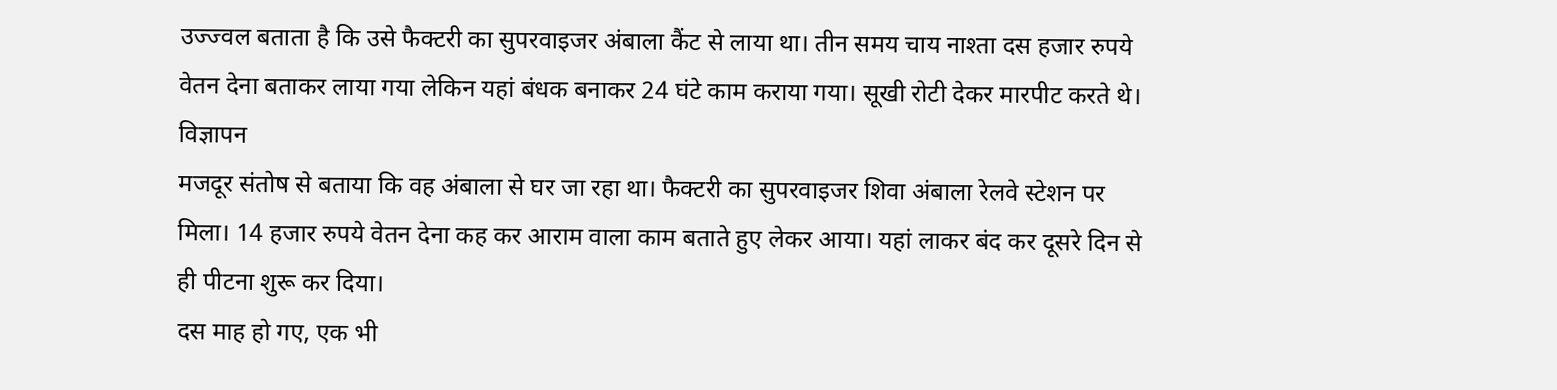उज्ज्वल बताता है कि उसे फैक्टरी का सुपरवाइजर अंबाला कैंट से लाया था। तीन समय चाय नाश्ता दस हजार रुपये वेतन देना बताकर लाया गया लेकिन यहां बंधक बनाकर 24 घंटे काम कराया गया। सूखी रोटी देकर मारपीट करते थे।
विज्ञापन
मजदूर संतोष से बताया कि वह अंबाला से घर जा रहा था। फैक्टरी का सुपरवाइजर शिवा अंबाला रेलवे स्टेशन पर मिला। 14 हजार रुपये वेतन देना कह कर आराम वाला काम बताते हुए लेकर आया। यहां लाकर बंद कर दूसरे दिन से ही पीटना शुरू कर दिया।
दस माह हो गए, एक भी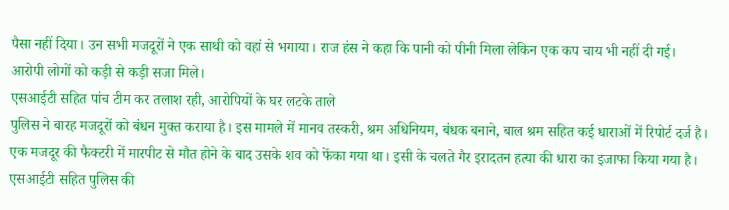पैसा नहीं दिया। उन सभी मजदूरों ने एक साथी को वहां से भगाया। राज हंस ने कहा कि पानी को पीनी मिला लेकिन एक कप चाय भी नहीं दी गई। आरोपी लोगों को कड़ी से कड़ी सजा मिले।
एसआईटी सहित पांच टीम कर तलाश रही, आरोपियों के घर लटके ताले
पुलिस ने बारह मजदूरों को बंधन मुक्त कराया है। इस मामले में मानव तस्करी, श्रम अधिनियम, बंधक बनाने, बाल श्रम सहित कई धाराओं में रिपोर्ट दर्ज है। एक मजदूर की फैक्टरी में मारपीट से मौत होने के बाद उसके शव को फेंका गया था। इसी के चलते गैर इरादतन हत्या की धारा का इजाफा किया गया है। एसआईटी सहित पुलिस की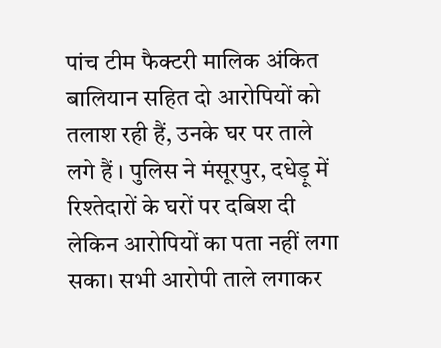पांच टीम फैक्टरी मालिक अंकित बालियान सहित दो आरोपियों को तलाश रही हैं, उनके घर पर ताले लगे हैं । पुलिस ने मंसूरपुर, दधेड़ू में रिश्तेदारों के घरों पर दबिश दी लेकिन आरोपियों का पता नहीं लगा सका। सभी आरोपी ताले लगाकर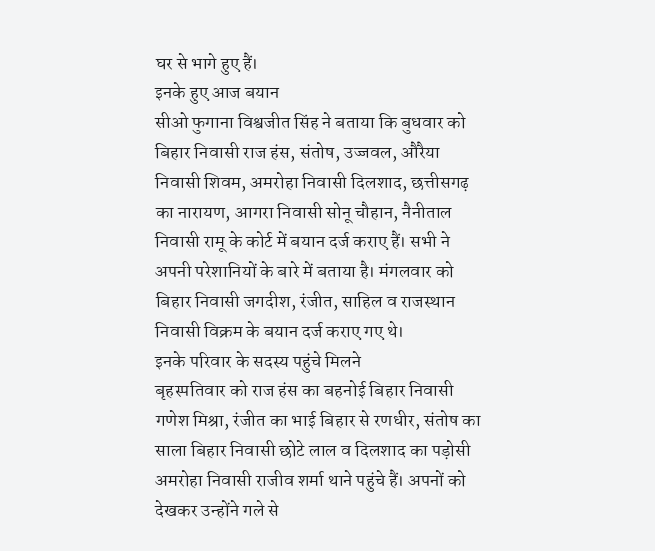घर से भागे हुए हैं।
इनके हुए आज बयान
सीओ फुगाना विश्वजीत सिंह ने बताया कि बुधवार को बिहार निवासी राज हंस, संतोष, उज्जवल, औरैया निवासी शिवम, अमरोहा निवासी दिलशाद, छत्तीसगढ़ का नारायण, आगरा निवासी सोनू चौहान, नैनीताल निवासी रामू के कोर्ट में बयान दर्ज कराए हैं। सभी ने अपनी परेशानियों के बारे में बताया है। मंगलवार को बिहार निवासी जगदीश, रंजीत, साहिल व राजस्थान निवासी विक्रम के बयान दर्ज कराए गए थे।
इनके परिवार के सदस्य पहुंचे मिलने
बृहस्पतिवार को राज हंस का बहनोई बिहार निवासी गणेश मिश्रा, रंजीत का भाई बिहार से रणधीर, संतोष का साला बिहार निवासी छोटे लाल व दिलशाद का पड़ोसी अमरोहा निवासी राजीव शर्मा थाने पहुंचे हैं। अपनों को देखकर उन्होंने गले से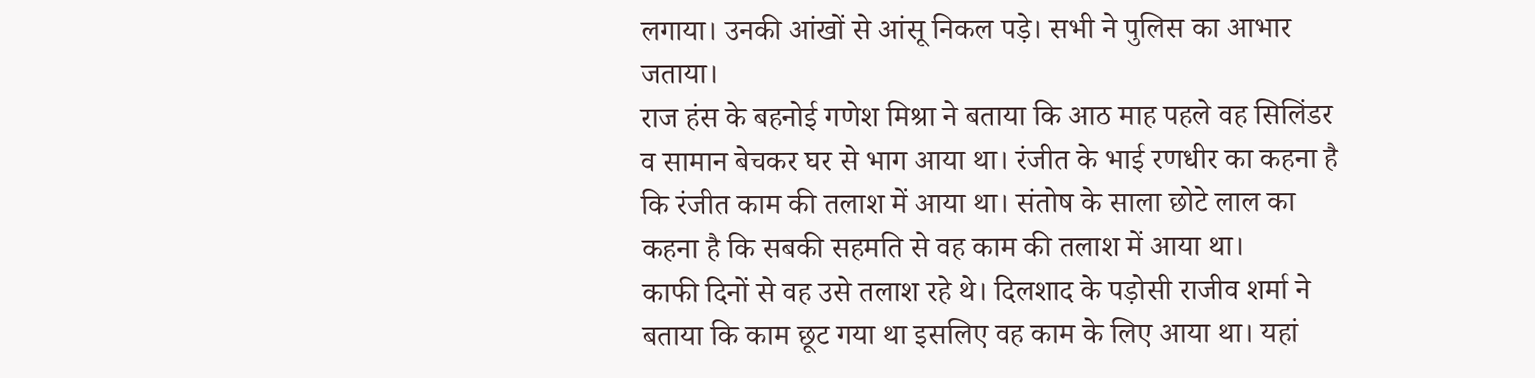लगाया। उनकी आंखों से आंसू निकल पड़े। सभी ने पुलिस का आभार जताया।
राज हंस के बहनोई गणेश मिश्रा ने बताया कि आठ माह पहले वह सिलिंडर व सामान बेचकर घर से भाग आया था। रंजीत के भाई रणधीर का कहना है कि रंजीत काम की तलाश में आया था। संतोष के साला छोटे लाल का कहना है कि सबकी सहमति से वह काम की तलाश में आया था।
काफी दिनों से वह उसे तलाश रहे थे। दिलशाद के पड़ोसी राजीव शर्मा ने बताया कि काम छूट गया था इसलिए वह काम के लिए आया था। यहां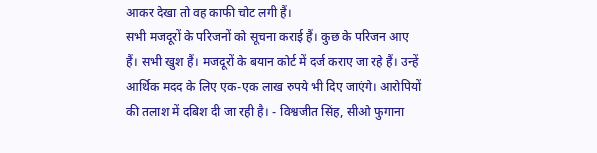आकर देखा तो वह काफी चोट लगी हैं।
सभी मजदूरों के परिजनों को सूचना कराई हैं। कुछ के परिजन आए हैं। सभी खुश हैं। मजदूरों के बयान कोर्ट में दर्ज कराए जा रहे हैं। उन्हें आर्थिक मदद के लिए एक-एक लाख रुपये भी दिए जाएंगे। आरोपियों की तलाश में दबिश दी जा रही है। - विश्वजीत सिंह, सीओ फुगाना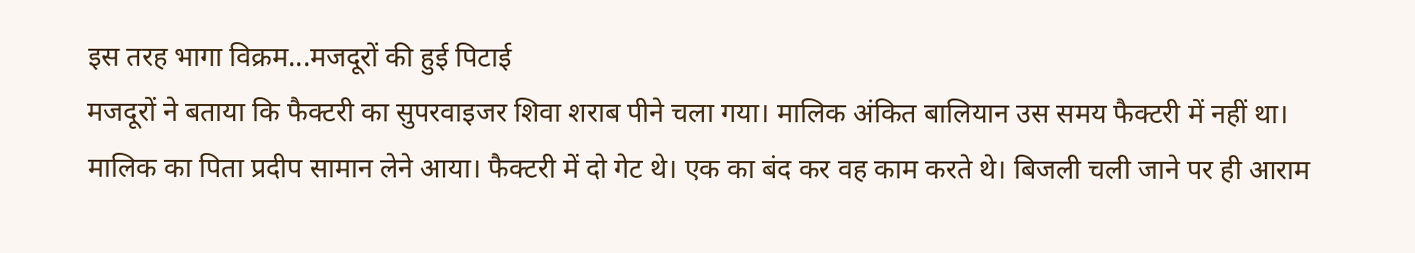इस तरह भागा विक्रम...मजदूरों की हुई पिटाई
मजदूरों ने बताया कि फैक्टरी का सुपरवाइजर शिवा शराब पीने चला गया। मालिक अंकित बालियान उस समय फैक्टरी में नहीं था। मालिक का पिता प्रदीप सामान लेने आया। फैक्टरी में दो गेट थे। एक का बंद कर वह काम करते थे। बिजली चली जाने पर ही आराम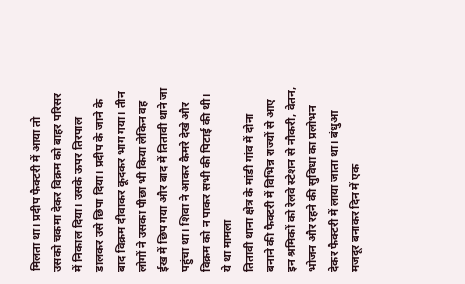मिलता था। प्रदीप फैक्टरी में आया तो उसको चकमा देकर विक्रम को बाहर परिसर में निकाल दिया। उसके ऊपर तिरपाल डालकर उसे छिपा दिया। प्रदीप के जाने के बाद विक्रम दीवाकर कूदकर भाग गया। तीन लोगों ने उसका पीछा भी किया लेकिन वह ईख में छिप गया और बाद में तितावी थाने जा पहुंचा था। शिवा ने आकर कैमरे देखे और विक्रम को न पाकर सभी की पिटाई की थी।
ये था मामला
तितावी थाना क्षेत्र के मांडी गांव में दोना बनाने की फैक्टरी में विभिन्न राज्यों से आए इन श्रमिकों को रेलवे स्टेशन से नौकरी, वेतन, भोजन और रहने की सुविधा का प्रलोभन देकर फैक्टरी में लाया जाता था। बंधुआ मजदूर बनाकर दिन में एक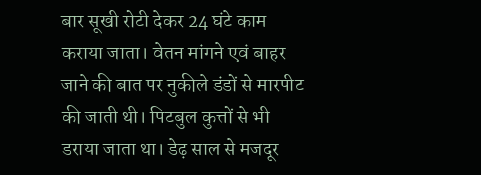बार सूखी रोटी देकर 24 घंटे काम कराया जाता। वेतन मांगने एवं बाहर जाने की बात पर नुकीले डंडों से मारपीट की जाती थी। पिटबुल कुत्तों से भी डराया जाता था। डेढ़ साल से मजदूर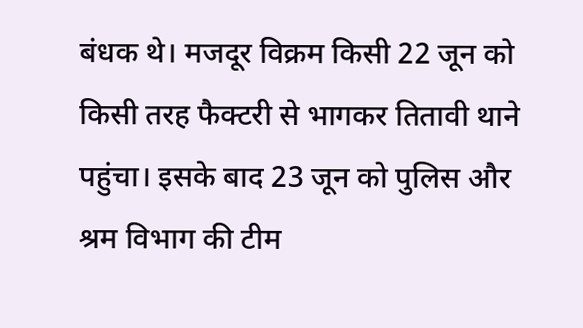बंधक थे। मजदूर विक्रम किसी 22 जून को किसी तरह फैक्टरी से भागकर तितावी थाने पहुंचा। इसके बाद 23 जून को पुलिस और श्रम विभाग की टीम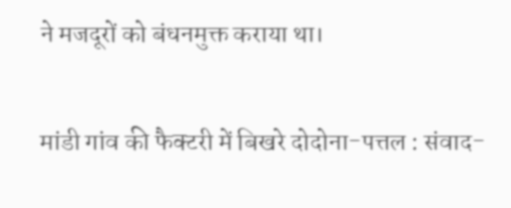ने मजदूरों को बंधनमुक्त कराया था।

मांडी गांव की फैक्टरी में बिखरे दोदोना-पत्तल : संवाद-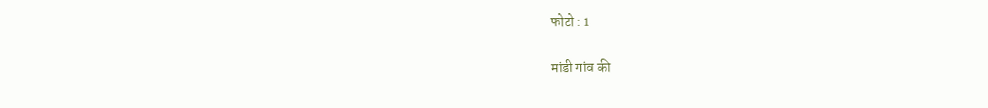फोटो : 1

मांडी गांव की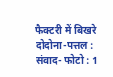फैक्टरी में बिखरे दोदोना-पत्तल : संवाद- फोटो : 1